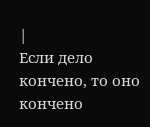|
Если дело кончено, то оно кончено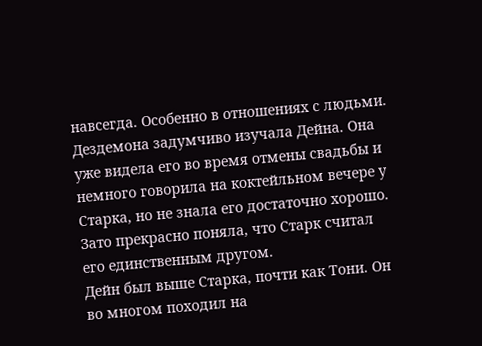навсегда. Особенно в отношениях с людьми.
Дездемона задумчиво изучала Дейна. Она уже видела его во время отмены свадьбы и немного говорила на коктейльном вечере у Старка, но не знала его достаточно хорошо. Зато прекрасно поняла, что Старк считал его единственным другом.
Дейн был выше Старка, почти как Тони. Он во многом походил на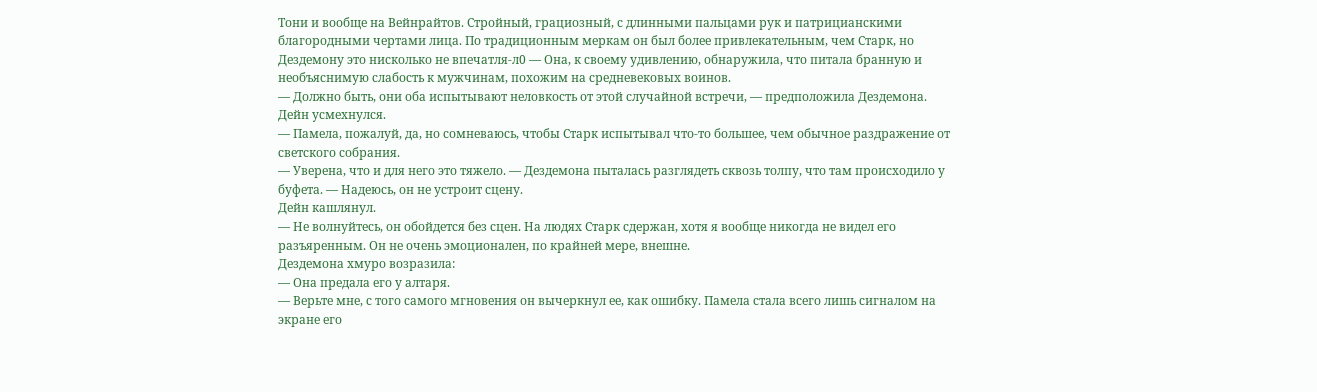Тони и вообще на Вейнрайтов. Стройный, грациозный, с длинными пальцами рук и патрицианскими благородными чертами лица. По традиционным меркам он был более привлекательным, чем Старк, но Дездемону это нисколько не впечатля-л0 — Она, к своему удивлению, обнаружила, что питала бранную и необъяснимую слабость к мужчинам, похожим на средневековых воинов.
— Должно быть, они оба испытывают неловкость от этой случайной встречи, — предположила Дездемона.
Дейн усмехнулся.
— Памела, пожалуй, да, но сомневаюсь, чтобы Старк испытывал что-то большее, чем обычное раздражение от светского собрания.
— Уверена, что и для него это тяжело. — Дездемона пыталась разглядеть сквозь толпу, что там происходило у буфета. — Надеюсь, он не устроит сцену.
Дейн кашлянул.
— Не волнуйтесь, он обойдется без сцен. На людях Старк сдержан, хотя я вообще никогда не видел его разъяренным. Он не очень эмоционален, по крайней мере, внешне.
Дездемона хмуро возразила:
— Она предала его у алтаря.
— Верьте мне, с того самого мгновения он вычеркнул ее, как ошибку. Памела стала всего лишь сигналом на экране его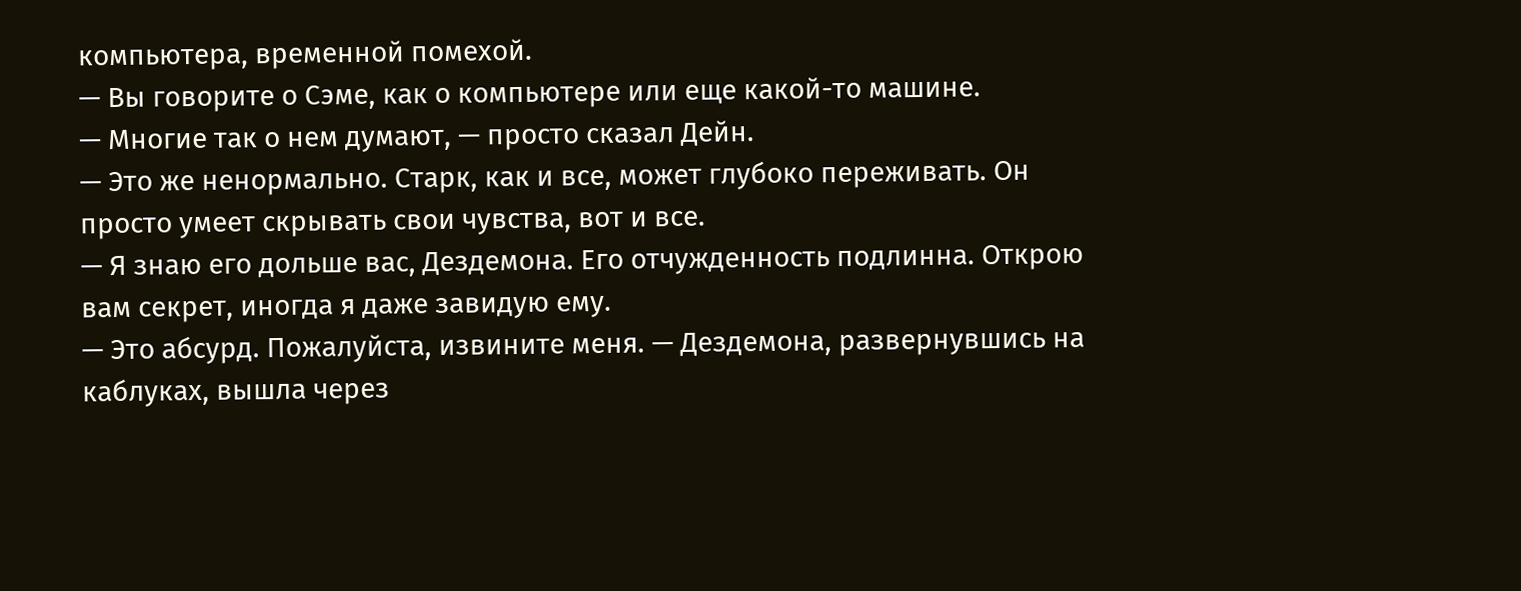компьютера, временной помехой.
— Вы говорите о Сэме, как о компьютере или еще какой-то машине.
— Многие так о нем думают, — просто сказал Дейн.
— Это же ненормально. Старк, как и все, может глубоко переживать. Он просто умеет скрывать свои чувства, вот и все.
— Я знаю его дольше вас, Дездемона. Его отчужденность подлинна. Открою вам секрет, иногда я даже завидую ему.
— Это абсурд. Пожалуйста, извините меня. — Дездемона, развернувшись на каблуках, вышла через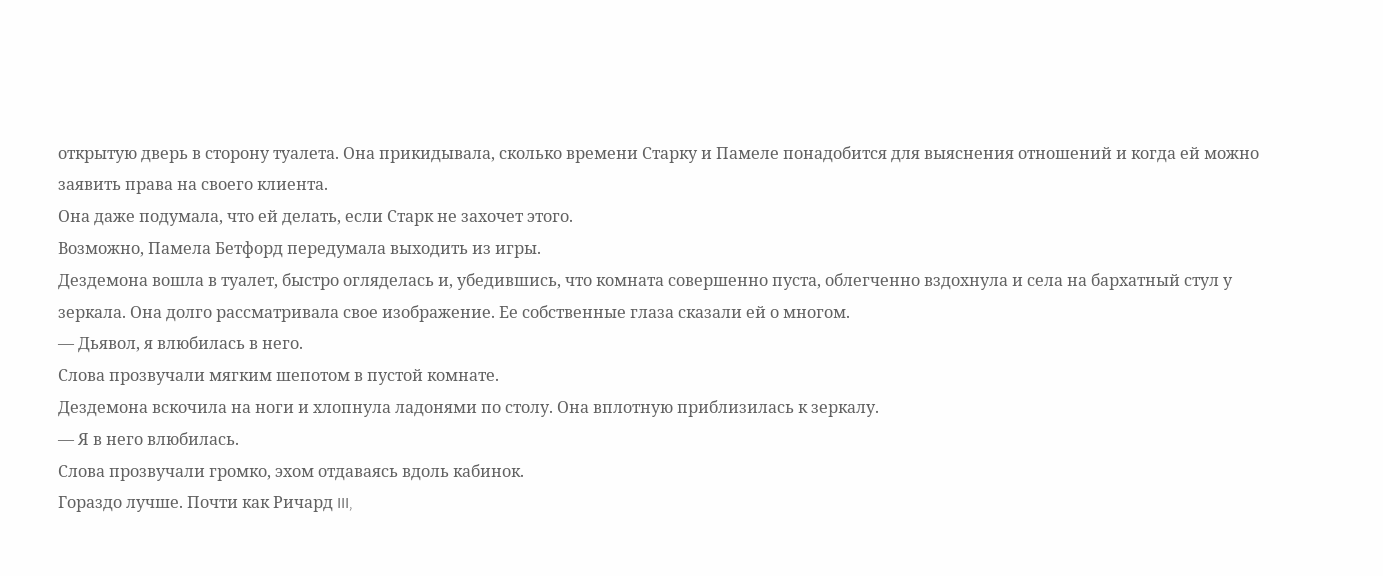открытую дверь в сторону туалета. Она прикидывала, сколько времени Старку и Памеле понадобится для выяснения отношений и когда ей можно заявить права на своего клиента.
Она даже подумала, что ей делать, если Старк не захочет этого.
Возможно, Памела Бетфорд передумала выходить из игры.
Дездемона вошла в туалет, быстро огляделась и, убедившись, что комната совершенно пуста, облегченно вздохнула и села на бархатный стул у зеркала. Она долго рассматривала свое изображение. Ее собственные глаза сказали ей о многом.
— Дьявол, я влюбилась в него.
Слова прозвучали мягким шепотом в пустой комнате.
Дездемона вскочила на ноги и хлопнула ладонями по столу. Она вплотную приблизилась к зеркалу.
— Я в него влюбилась.
Слова прозвучали громко, эхом отдаваясь вдоль кабинок.
Гораздо лучше. Почти как Ричард III,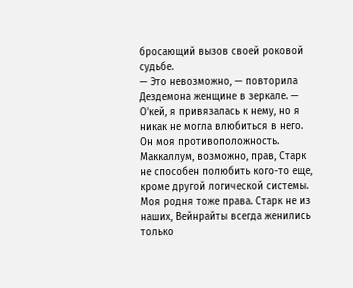бросающий вызов своей роковой судьбе.
— Это невозможно, — повторила Дездемона женщине в зеркале. — О'кей, я привязалась к нему, но я никак не могла влюбиться в него. Он моя противоположность. Маккаллум, возможно, прав, Старк не способен полюбить кого-то еще, кроме другой логической системы. Моя родня тоже права. Старк не из наших, Вейнрайты всегда женились только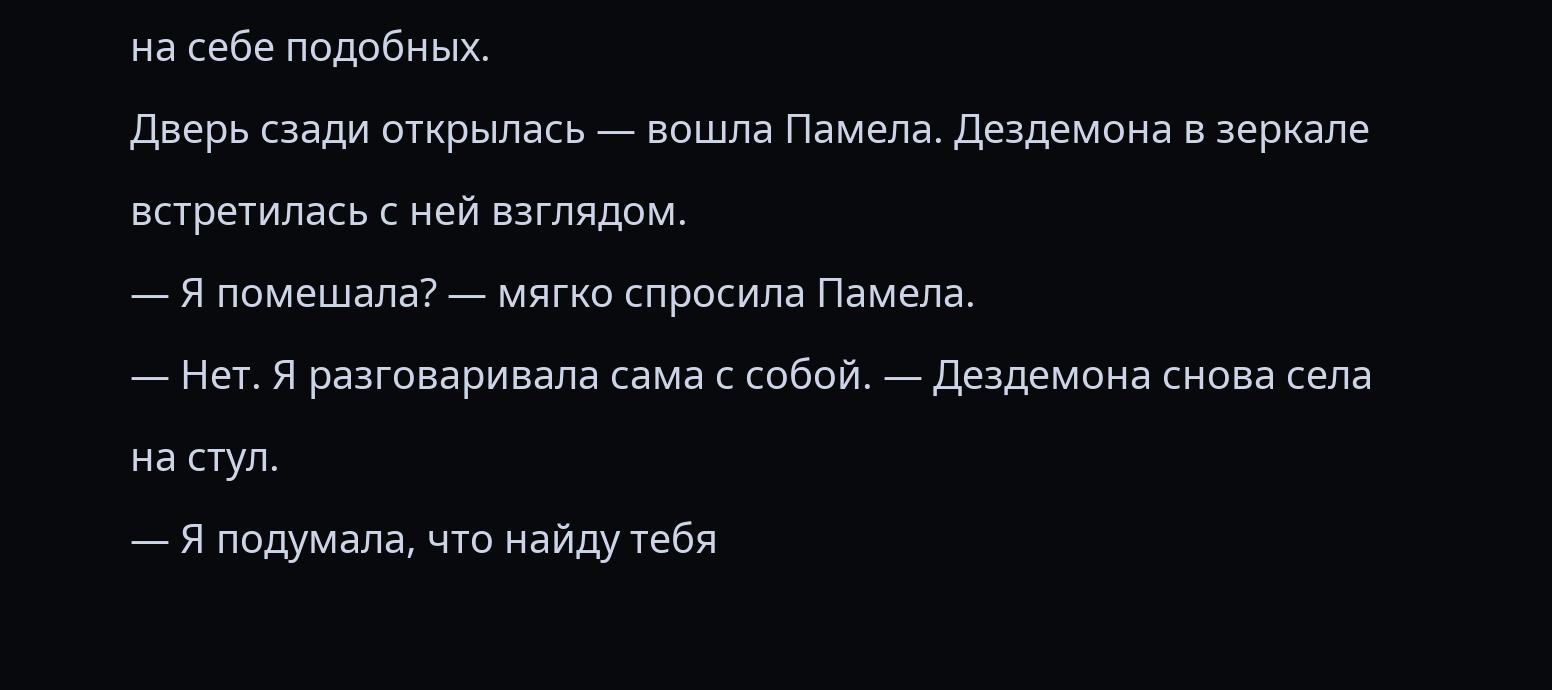на себе подобных.
Дверь сзади открылась — вошла Памела. Дездемона в зеркале встретилась с ней взглядом.
— Я помешала? — мягко спросила Памела.
— Нет. Я разговаривала сама с собой. — Дездемона снова села на стул.
— Я подумала, что найду тебя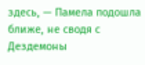здесь, — Памела подошла ближе, не сводя с Дездемоны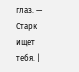глаз. — Старк ищет тебя. |